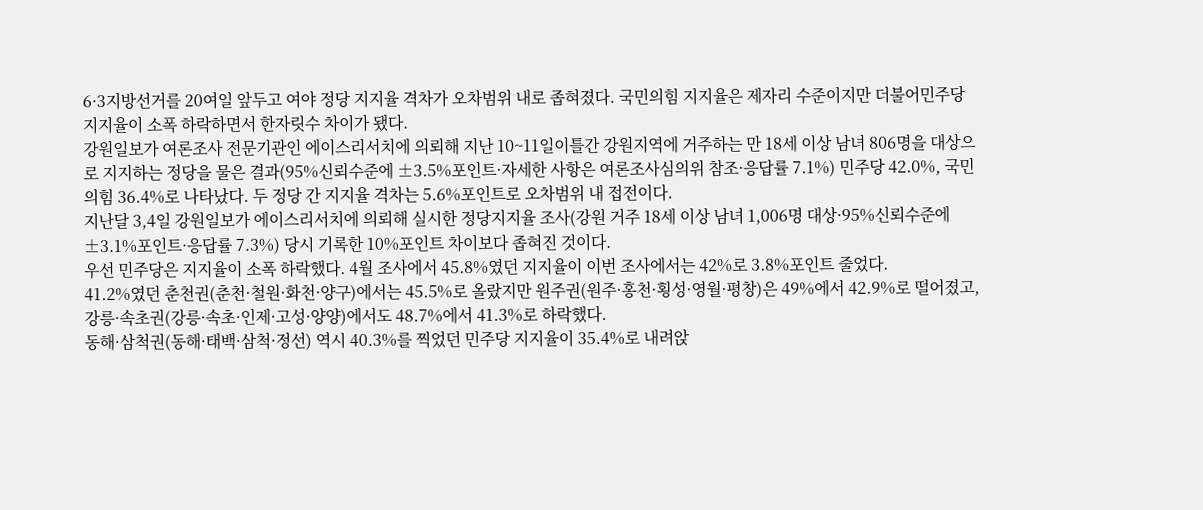6·3지방선거를 20여일 앞두고 여야 정당 지지율 격차가 오차범위 내로 좁혀졌다. 국민의힘 지지율은 제자리 수준이지만 더불어민주당 지지율이 소폭 하락하면서 한자릿수 차이가 됐다.
강원일보가 여론조사 전문기관인 에이스리서치에 의뢰해 지난 10~11일이틀간 강원지역에 거주하는 만 18세 이상 남녀 806명을 대상으로 지지하는 정당을 물은 결과(95%신뢰수준에 ±3.5%포인트·자세한 사항은 여론조사심의위 참조·응답률 7.1%) 민주당 42.0%, 국민의힘 36.4%로 나타났다. 두 정당 간 지지율 격차는 5.6%포인트로 오차범위 내 접전이다.
지난달 3,4일 강원일보가 에이스리서치에 의뢰해 실시한 정당지지율 조사(강원 거주 18세 이상 남녀 1,006명 대상·95%신뢰수준에 ±3.1%포인트·응답률 7.3%) 당시 기록한 10%포인트 차이보다 좁혀진 것이다.
우선 민주당은 지지율이 소폭 하락했다. 4월 조사에서 45.8%였던 지지율이 이번 조사에서는 42%로 3.8%포인트 줄었다.
41.2%였던 춘천권(춘천·철원·화천·양구)에서는 45.5%로 올랐지만 원주권(원주·홍천·횡성·영월·평창)은 49%에서 42.9%로 떨어졌고, 강릉·속초권(강릉·속초·인제·고성·양양)에서도 48.7%에서 41.3%로 하락했다.
동해·삼척권(동해·태백·삼척·정선) 역시 40.3%를 찍었던 민주당 지지율이 35.4%로 내려앉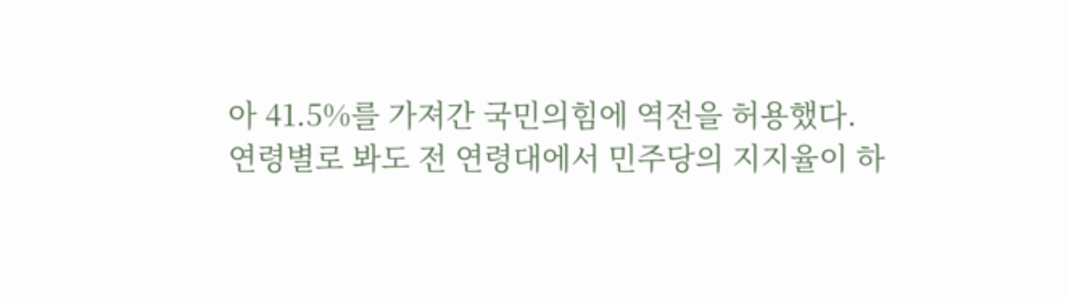아 41.5%를 가져간 국민의힘에 역전을 허용했다.
연령별로 봐도 전 연령대에서 민주당의 지지율이 하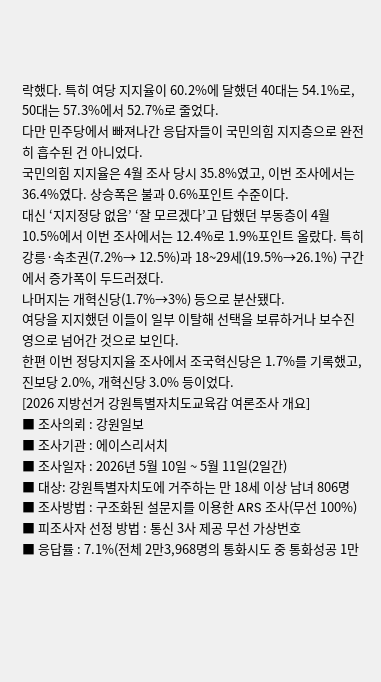락했다. 특히 여당 지지율이 60.2%에 달했던 40대는 54.1%로, 50대는 57.3%에서 52.7%로 줄었다.
다만 민주당에서 빠져나간 응답자들이 국민의힘 지지층으로 완전히 흡수된 건 아니었다.
국민의힘 지지율은 4월 조사 당시 35.8%였고, 이번 조사에서는 36.4%였다. 상승폭은 불과 0.6%포인트 수준이다.
대신 ‘지지정당 없음’ ‘잘 모르겠다’고 답했던 부동층이 4월 10.5%에서 이번 조사에서는 12.4%로 1.9%포인트 올랐다. 특히 강릉·속초권(7.2%→ 12.5%)과 18~29세(19.5%→26.1%) 구간에서 증가폭이 두드러졌다.
나머지는 개혁신당(1.7%→3%) 등으로 분산됐다.
여당을 지지했던 이들이 일부 이탈해 선택을 보류하거나 보수진영으로 넘어간 것으로 보인다.
한편 이번 정당지지율 조사에서 조국혁신당은 1.7%를 기록했고, 진보당 2.0%, 개혁신당 3.0% 등이었다.
[2026 지방선거 강원특별자치도교육감 여론조사 개요]
■ 조사의뢰 : 강원일보
■ 조사기관 : 에이스리서치
■ 조사일자 : 2026년 5월 10일 ~ 5월 11일(2일간)
■ 대상: 강원특별자치도에 거주하는 만 18세 이상 남녀 806명
■ 조사방법 : 구조화된 설문지를 이용한 ARS 조사(무선 100%)
■ 피조사자 선정 방법 : 통신 3사 제공 무선 가상번호
■ 응답률 : 7.1%(전체 2만3,968명의 통화시도 중 통화성공 1만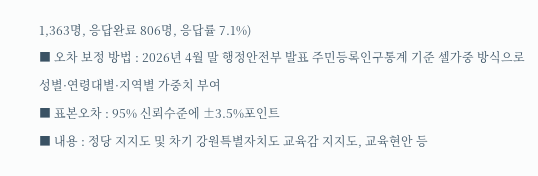1,363명, 응답완료 806명, 응답률 7.1%)
■ 오차 보정 방법 : 2026년 4월 말 행정안전부 발표 주민등록인구통계 기준 셀가중 방식으로 성별·연령대별·지역별 가중치 부여
■ 표본오차 : 95% 신뢰수준에 ±3.5%포인트
■ 내용 : 정당 지지도 및 차기 강원특별자치도 교육감 지지도, 교육현안 등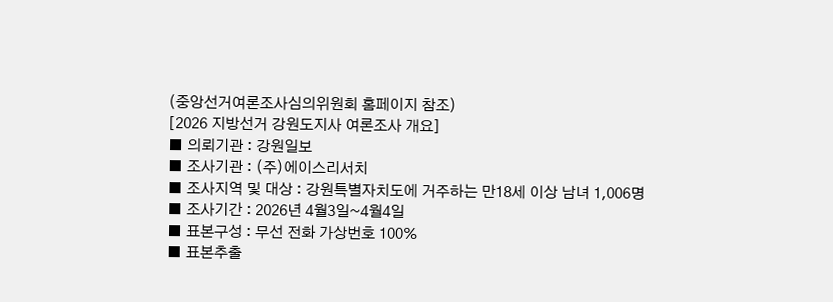(중앙선거여론조사심의위원회 홈페이지 참조)
[2026 지방선거 강원도지사 여론조사 개요]
■ 의뢰기관 : 강원일보
■ 조사기관 : (주)에이스리서치
■ 조사지역 및 대상 : 강원특별자치도에 거주하는 만18세 이상 남녀 1,006명
■ 조사기간 : 2026년 4월3일~4월4일
■ 표본구성 : 무선 전화 가상번호 100%
■ 표본추출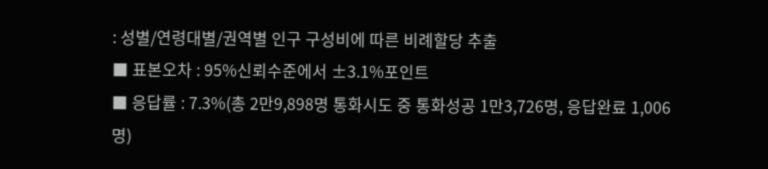: 성별/연령대별/권역별 인구 구성비에 따른 비례할당 추출
■ 표본오차 : 95%신뢰수준에서 ±3.1%포인트
■ 응답률 : 7.3%(총 2만9,898명 통화시도 중 통화성공 1만3,726명, 응답완료 1,006명)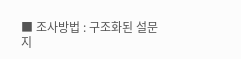■ 조사방법 : 구조화된 설문지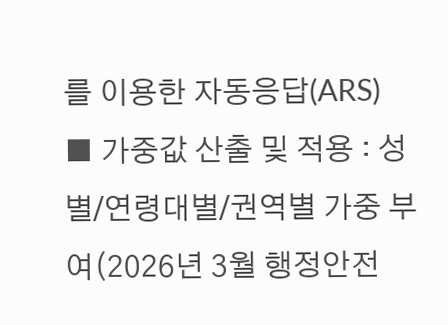를 이용한 자동응답(ARS)
■ 가중값 산출 및 적용 : 성별/연령대별/권역별 가중 부여(2026년 3월 행정안전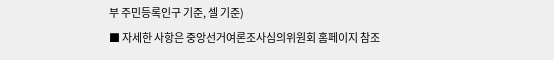부 주민등록인구 기준, 셀 기준)
■ 자세한 사항은 중앙선거여론조사심의위원회 홈페이지 참조